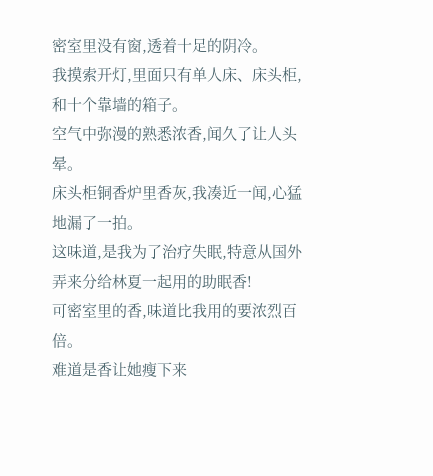密室里没有窗,透着十足的阴冷。
我摸索开灯,里面只有单人床、床头柜,和十个靠墙的箱子。
空气中弥漫的熟悉浓香,闻久了让人头晕。
床头柜铜香炉里香灰,我凑近一闻,心猛地漏了一拍。
这味道,是我为了治疗失眠,特意从国外弄来分给林夏一起用的助眠香!
可密室里的香,味道比我用的要浓烈百倍。
难道是香让她瘦下来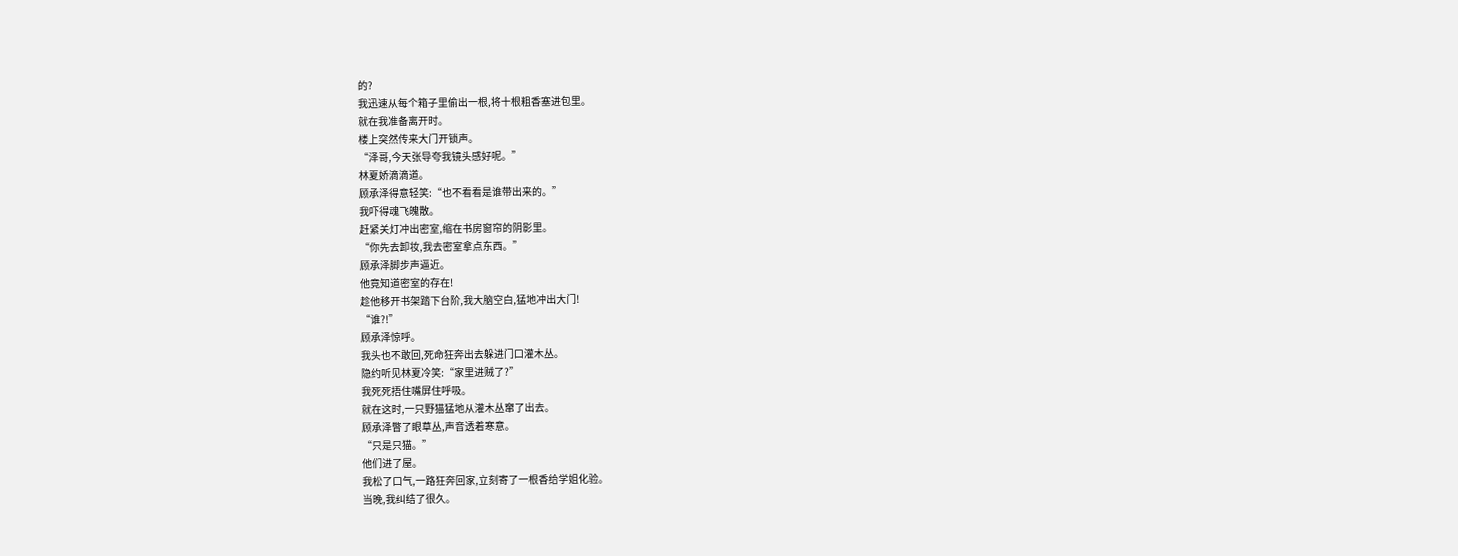的?
我迅速从每个箱子里偷出一根,将十根粗香塞进包里。
就在我准备离开时。
楼上突然传来大门开锁声。
“泽哥,今天张导夸我镜头感好呢。”
林夏娇滴滴道。
顾承泽得意轻笑:“也不看看是谁带出来的。”
我吓得魂飞魄散。
赶紧关灯冲出密室,缩在书房窗帘的阴影里。
“你先去卸妆,我去密室拿点东西。”
顾承泽脚步声逼近。
他竟知道密室的存在!
趁他移开书架踏下台阶,我大脑空白,猛地冲出大门!
“谁?!”
顾承泽惊呼。
我头也不敢回,死命狂奔出去躲进门口灌木丛。
隐约听见林夏冷笑:“家里进贼了?”
我死死捂住嘴屏住呼吸。
就在这时,一只野猫猛地从灌木丛窜了出去。
顾承泽瞥了眼草丛,声音透着寒意。
“只是只猫。”
他们进了屋。
我松了口气,一路狂奔回家,立刻寄了一根香给学姐化验。
当晚,我纠结了很久。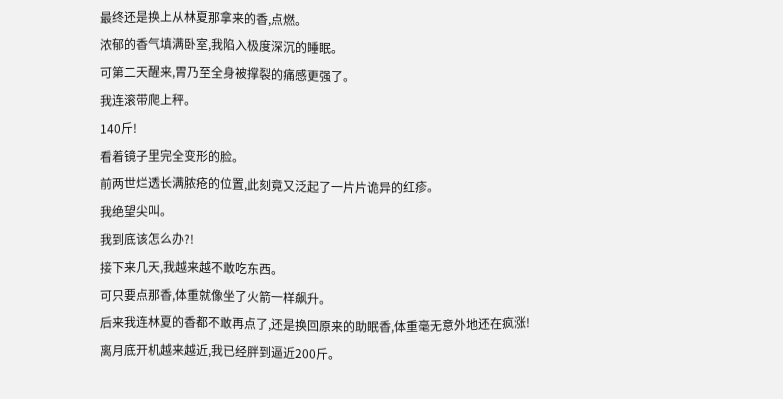最终还是换上从林夏那拿来的香,点燃。
浓郁的香气填满卧室,我陷入极度深沉的睡眠。
可第二天醒来,胃乃至全身被撑裂的痛感更强了。
我连滚带爬上秤。
140斤!
看着镜子里完全变形的脸。
前两世烂透长满脓疮的位置,此刻竟又泛起了一片片诡异的红疹。
我绝望尖叫。
我到底该怎么办?!
接下来几天,我越来越不敢吃东西。
可只要点那香,体重就像坐了火箭一样飙升。
后来我连林夏的香都不敢再点了,还是换回原来的助眠香,体重毫无意外地还在疯涨!
离月底开机越来越近,我已经胖到逼近200斤。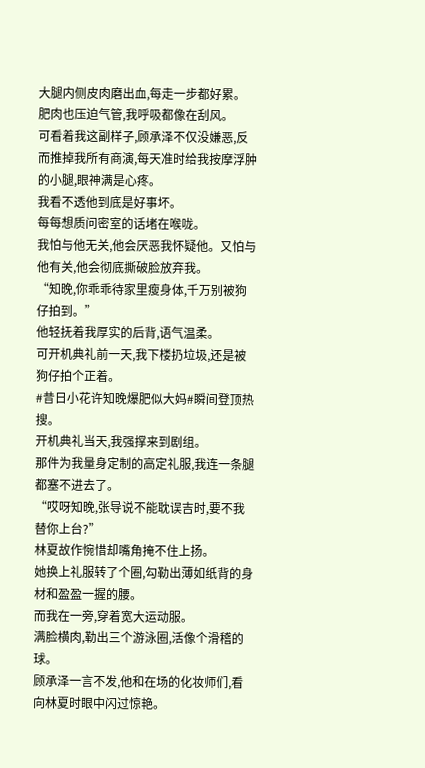大腿内侧皮肉磨出血,每走一步都好累。
肥肉也压迫气管,我呼吸都像在刮风。
可看着我这副样子,顾承泽不仅没嫌恶,反而推掉我所有商演,每天准时给我按摩浮肿的小腿,眼神满是心疼。
我看不透他到底是好事坏。
每每想质问密室的话堵在喉咙。
我怕与他无关,他会厌恶我怀疑他。又怕与他有关,他会彻底撕破脸放弃我。
“知晚,你乖乖待家里瘦身体,千万别被狗仔拍到。”
他轻抚着我厚实的后背,语气温柔。
可开机典礼前一天,我下楼扔垃圾,还是被狗仔拍个正着。
#昔日小花许知晚爆肥似大妈#瞬间登顶热搜。
开机典礼当天,我强撑来到剧组。
那件为我量身定制的高定礼服,我连一条腿都塞不进去了。
“哎呀知晚,张导说不能耽误吉时,要不我替你上台?”
林夏故作惋惜却嘴角掩不住上扬。
她换上礼服转了个圈,勾勒出薄如纸背的身材和盈盈一握的腰。
而我在一旁,穿着宽大运动服。
满脸横肉,勒出三个游泳圈,活像个滑稽的球。
顾承泽一言不发,他和在场的化妆师们,看向林夏时眼中闪过惊艳。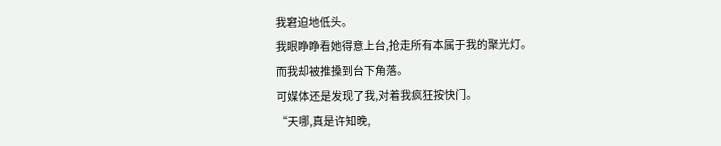我窘迫地低头。
我眼睁睁看她得意上台,抢走所有本属于我的聚光灯。
而我却被推搡到台下角落。
可媒体还是发现了我,对着我疯狂按快门。
“天哪,真是许知晚,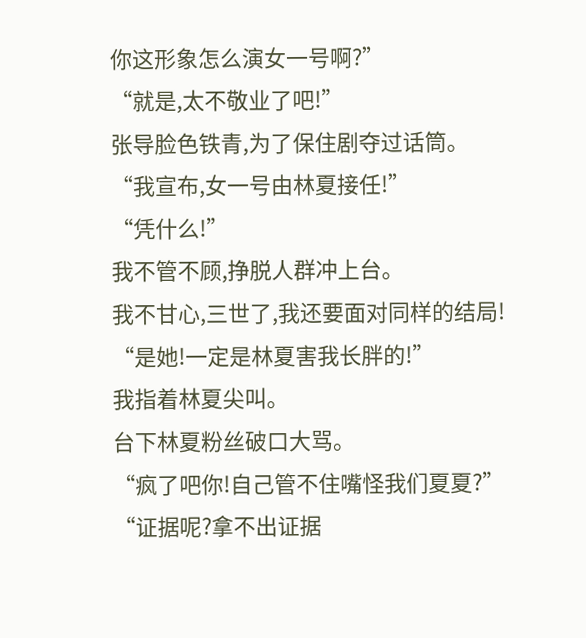你这形象怎么演女一号啊?”
“就是,太不敬业了吧!”
张导脸色铁青,为了保住剧夺过话筒。
“我宣布,女一号由林夏接任!”
“凭什么!”
我不管不顾,挣脱人群冲上台。
我不甘心,三世了,我还要面对同样的结局!
“是她!一定是林夏害我长胖的!”
我指着林夏尖叫。
台下林夏粉丝破口大骂。
“疯了吧你!自己管不住嘴怪我们夏夏?”
“证据呢?拿不出证据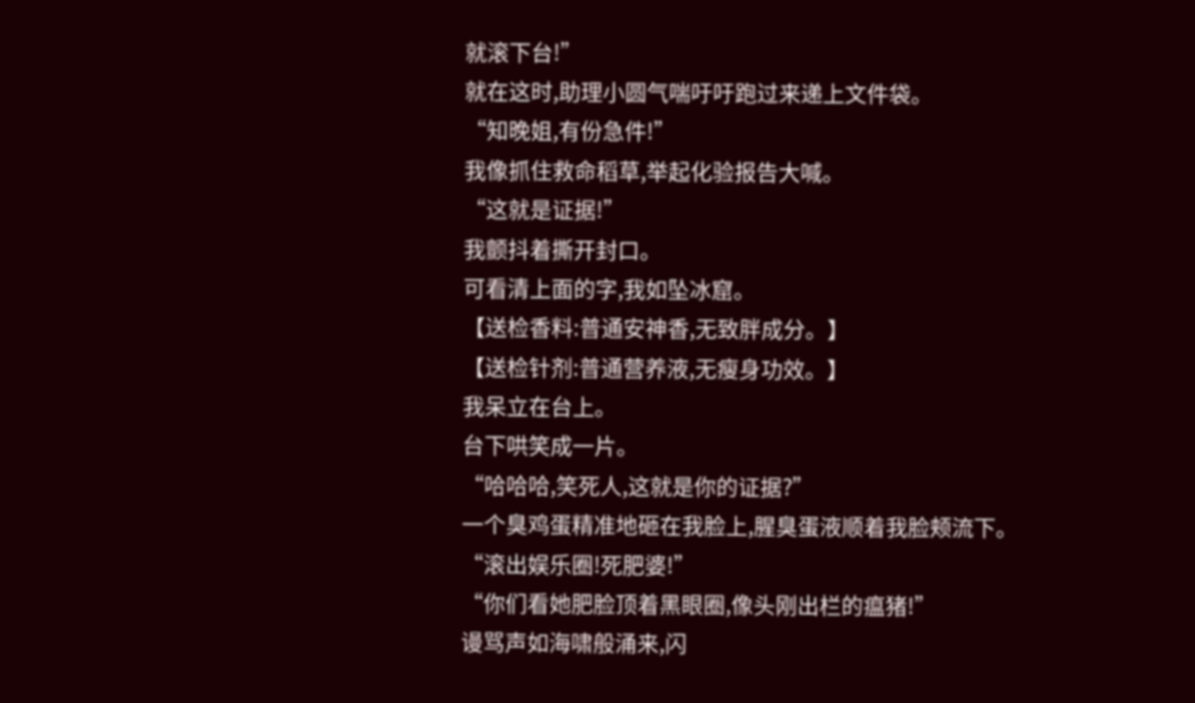就滚下台!”
就在这时,助理小圆气喘吁吁跑过来递上文件袋。
“知晚姐,有份急件!”
我像抓住救命稻草,举起化验报告大喊。
“这就是证据!”
我颤抖着撕开封口。
可看清上面的字,我如坠冰窟。
【送检香料:普通安神香,无致胖成分。】
【送检针剂:普通营养液,无瘦身功效。】
我呆立在台上。
台下哄笑成一片。
“哈哈哈,笑死人,这就是你的证据?”
一个臭鸡蛋精准地砸在我脸上,腥臭蛋液顺着我脸颊流下。
“滚出娱乐圈!死肥婆!”
“你们看她肥脸顶着黑眼圈,像头刚出栏的瘟猪!”
谩骂声如海啸般涌来,闪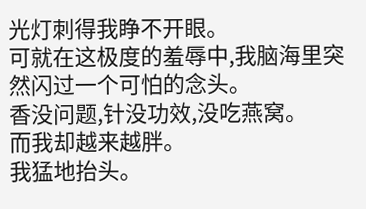光灯刺得我睁不开眼。
可就在这极度的羞辱中,我脑海里突然闪过一个可怕的念头。
香没问题,针没功效,没吃燕窝。
而我却越来越胖。
我猛地抬头。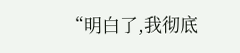“明白了,我彻底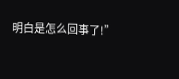明白是怎么回事了!”